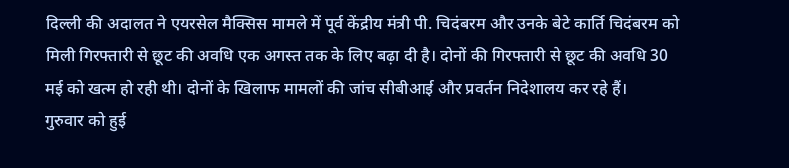दिल्ली की अदालत ने एयरसेल मैक्सिस मामले में पूर्व केंद्रीय मंत्री पी. चिदंबरम और उनके बेटे कार्ति चिदंबरम को मिली गिरफ्तारी से छूट की अवधि एक अगस्त तक के लिए बढ़ा दी है। दोनों की गिरफ्तारी से छूट की अवधि 30 मई को खत्म हो रही थी। दोनों के खिलाफ मामलों की जांच सीबीआई और प्रवर्तन निदेशालय कर रहे हैं।
गुरुवार को हुई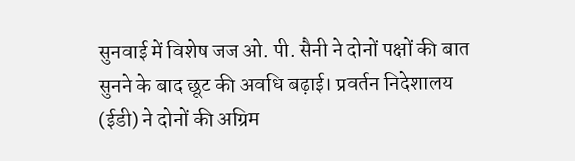सुनवाई में विशेष जज ओ. पी. सैनी ने दोनों पक्षों की बात सुनने के बाद छूट की अवधि बढ़ाई। प्रवर्तन निदेशालय (ईडी) ने दोनों की अग्रिम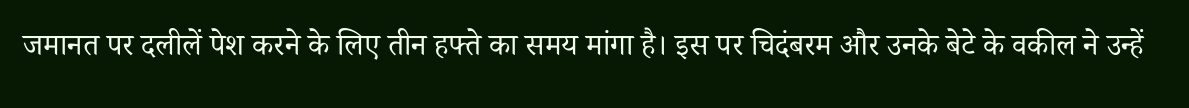जमानत पर दलीलें पेश करने के लिए तीन हफ्ते का समय मांगा है। इस पर चिदंबरम और उनके बेटे के वकील ने उन्हें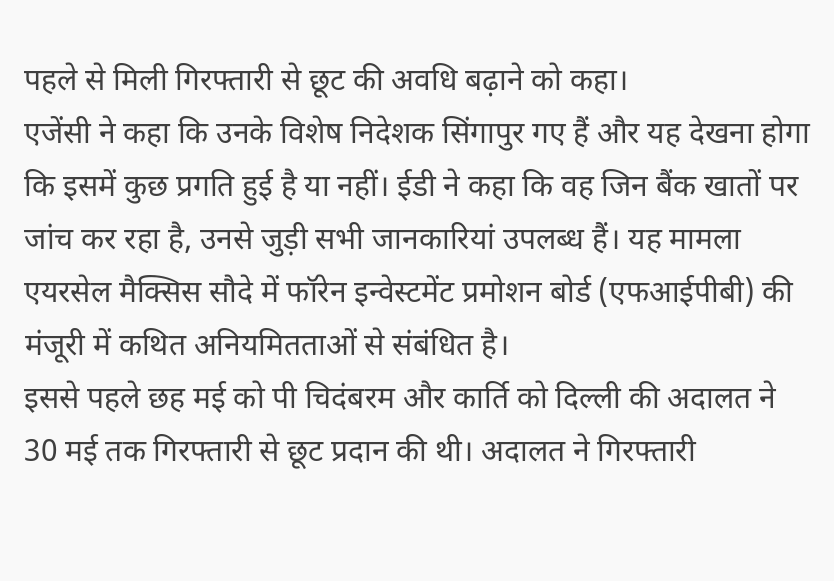पहले से मिली गिरफ्तारी से छूट की अवधि बढ़ाने को कहा।
एजेंसी ने कहा कि उनके विशेष निदेशक सिंगापुर गए हैं और यह देखना होगा कि इसमें कुछ प्रगति हुई है या नहीं। ईडी ने कहा कि वह जिन बैंक खातों पर जांच कर रहा है, उनसे जुड़ी सभी जानकारियां उपलब्ध हैं। यह मामला एयरसेल मैक्सिस सौदे में फॉरेन इन्वेस्टमेंट प्रमोशन बोर्ड (एफआईपीबी) की मंजूरी में कथित अनियमितताओं से संबंधित है।
इससे पहले छह मई को पी चिदंबरम और कार्ति को दिल्ली की अदालत ने 30 मई तक गिरफ्तारी से छूट प्रदान की थी। अदालत ने गिरफ्तारी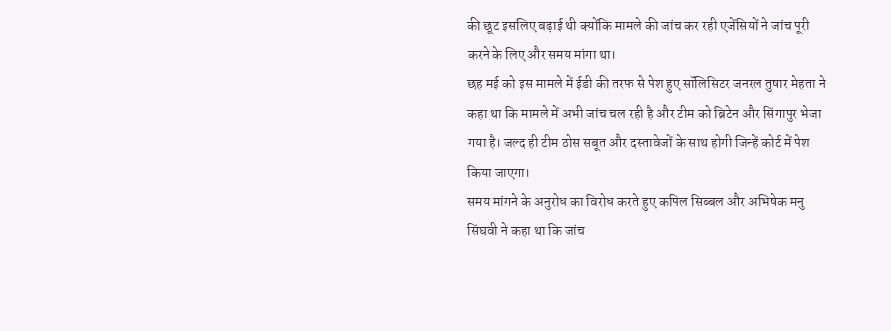की छूट इसलिए बढ़ाई थी क्योंकि मामले की जांच कर रही एजेंसियों ने जांच पूरी करने के लिए और समय मांगा था।
छह मई को इस मामले में ईडी की तरफ से पेश हुए सॉलिसिटर जनरल तुषार मेहता ने कहा था कि मामले में अभी जांच चल रही है और टीम को ब्रिटेन और सिंगापुर भेजा गया है। जल्द ही टीम ठोस सबूत और दस्तावेजों के साथ होगी जिन्हें कोर्ट में पेश किया जाएगा।
समय मांगने के अनुरोध का विरोध करते हुए कपिल सिब्बल और अभिषेक मनु सिंघवी ने कहा था कि जांच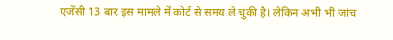एजेंसी 13 बार इस मामले में कोर्ट से समय ले चुकी है। लेकिन अभी भी जांच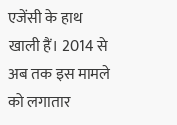एजेंसी के हाथ खाली हैं। 2014 से अब तक इस मामले को लगातार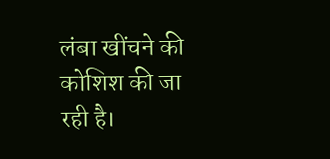लंबा खींचने की कोशिश की जा रही है।